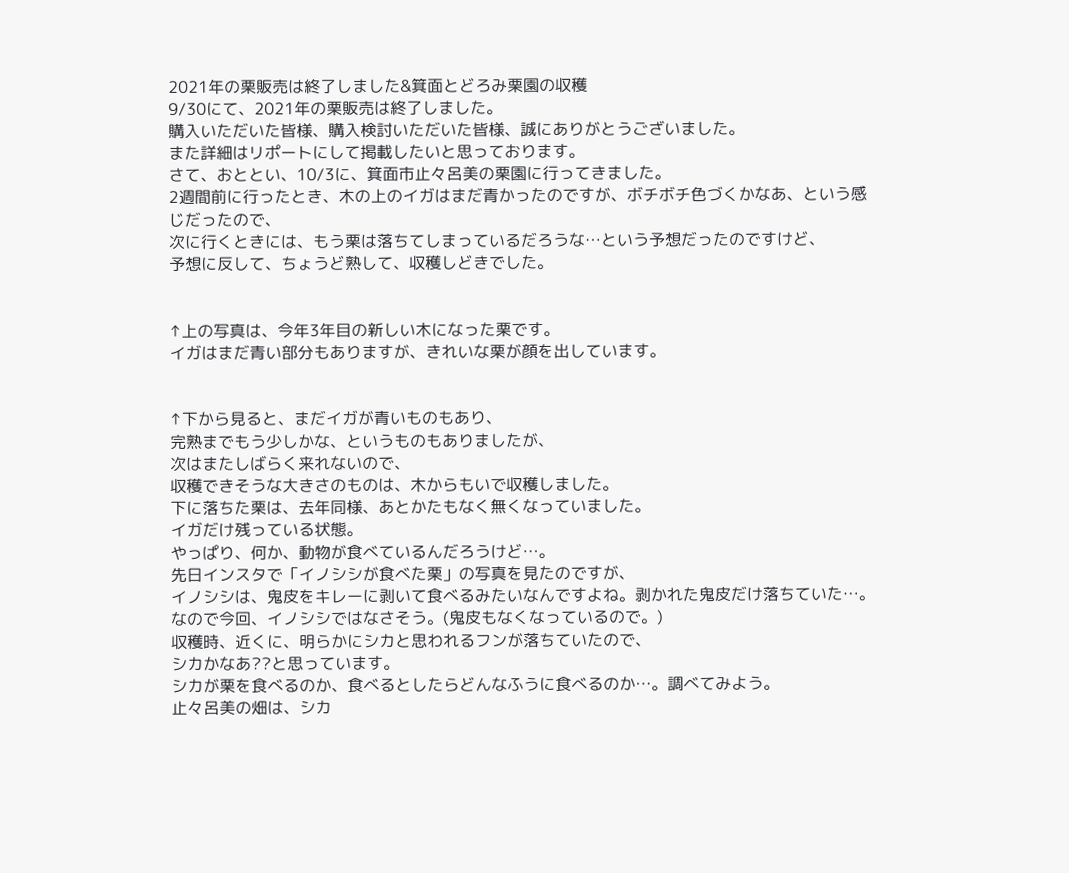2021年の栗販売は終了しました&箕面とどろみ栗園の収穫
9/30にて、2021年の栗販売は終了しました。
購入いただいた皆様、購入検討いただいた皆様、誠にありがとうございました。
また詳細はリポートにして掲載したいと思っております。
さて、おととい、10/3に、箕面市止々呂美の栗園に行ってきました。
2週間前に行ったとき、木の上のイガはまだ青かったのですが、ボチボチ色づくかなあ、という感じだったので、
次に行くときには、もう栗は落ちてしまっているだろうな…という予想だったのですけど、
予想に反して、ちょうど熟して、収穫しどきでした。


↑上の写真は、今年3年目の新しい木になった栗です。
イガはまだ青い部分もありますが、きれいな栗が顔を出しています。


↑下から見ると、まだイガが青いものもあり、
完熟までもう少しかな、というものもありましたが、
次はまたしばらく来れないので、
収穫できそうな大きさのものは、木からもいで収穫しました。
下に落ちた栗は、去年同様、あとかたもなく無くなっていました。
イガだけ残っている状態。
やっぱり、何か、動物が食べているんだろうけど…。
先日インスタで「イノシシが食べた栗」の写真を見たのですが、
イノシシは、鬼皮をキレーに剥いて食べるみたいなんですよね。剥かれた鬼皮だけ落ちていた…。
なので今回、イノシシではなさそう。(鬼皮もなくなっているので。)
収穫時、近くに、明らかにシカと思われるフンが落ちていたので、
シカかなあ??と思っています。
シカが栗を食べるのか、食べるとしたらどんなふうに食べるのか…。調べてみよう。
止々呂美の畑は、シカ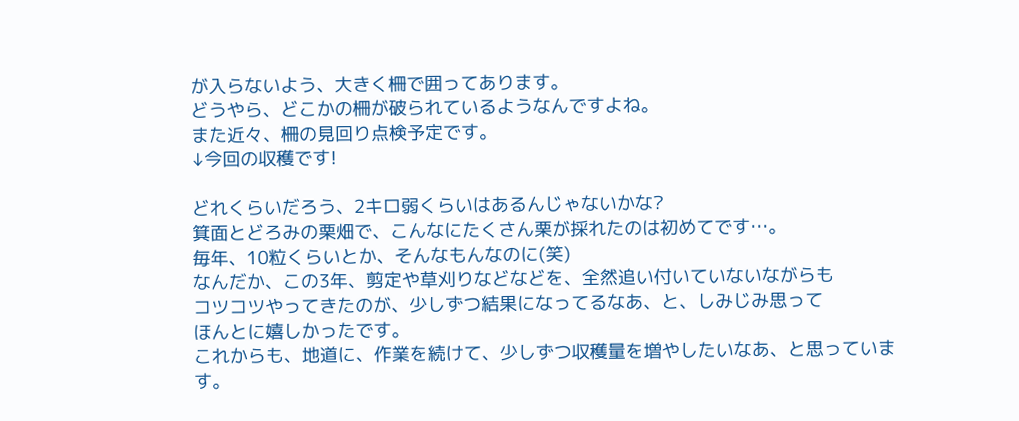が入らないよう、大きく柵で囲ってあります。
どうやら、どこかの柵が破られているようなんですよね。
また近々、柵の見回り点検予定です。
↓今回の収穫です!

どれくらいだろう、2キロ弱くらいはあるんじゃないかな?
箕面とどろみの栗畑で、こんなにたくさん栗が採れたのは初めてです…。
毎年、10粒くらいとか、そんなもんなのに(笑)
なんだか、この3年、剪定や草刈りなどなどを、全然追い付いていないながらも
コツコツやってきたのが、少しずつ結果になってるなあ、と、しみじみ思って
ほんとに嬉しかったです。
これからも、地道に、作業を続けて、少しずつ収穫量を増やしたいなあ、と思っています。